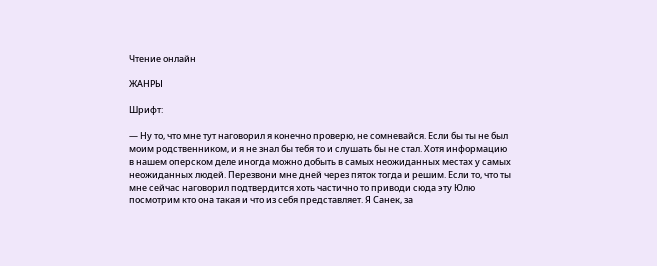Чтение онлайн

ЖАНРЫ

Шрифт:

— Ну то, что мне тут наговорил я конечно проверю, не сомневайся. Если бы ты не был моим родственником, и я не знал бы тебя то и слушать бы не стал. Хотя информацию в нашем оперском деле иногда можно добыть в самых неожиданных местах у самых неожиданных людей. Перезвони мне дней через пяток тогда и решим. Если то, что ты мне сейчас наговорил подтвердится хоть частично то приводи сюда эту Юлю посмотрим кто она такая и что из себя представляет. Я Санек, за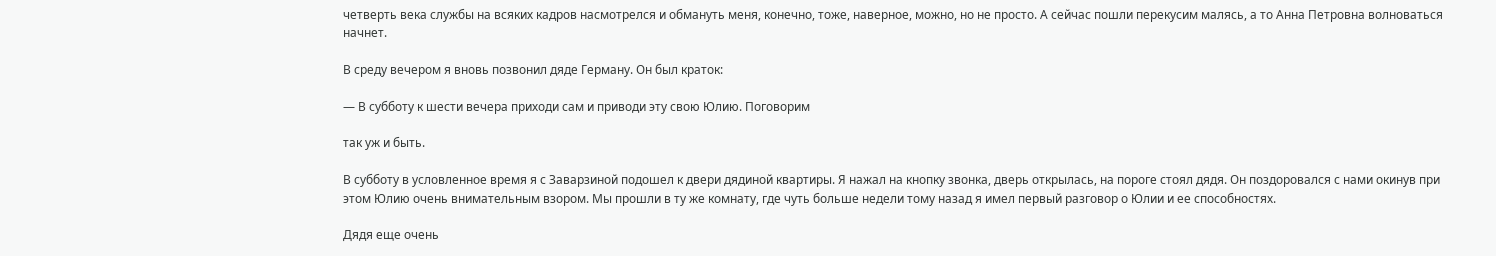четверть века службы на всяких кадров насмотрелся и обмануть меня, конечно, тоже, наверное, можно, но не просто. А сейчас пошли перекусим малясь, а то Анна Петровна волноваться начнет.

В среду вечером я вновь позвонил дяде Герману. Он был краток:

— В субботу к шести вечера приходи сам и приводи эту свою Юлию. Поговорим

так уж и быть.

В субботу в условленное время я с Заварзиной подошел к двери дядиной квартиры. Я нажал на кнопку звонка, дверь открылась, на пороге стоял дядя. Он поздоровался с нами окинув при этом Юлию очень внимательным взором. Мы прошли в ту же комнату, где чуть больше недели тому назад я имел первый разговор о Юлии и ее способностях.

Дядя еще очень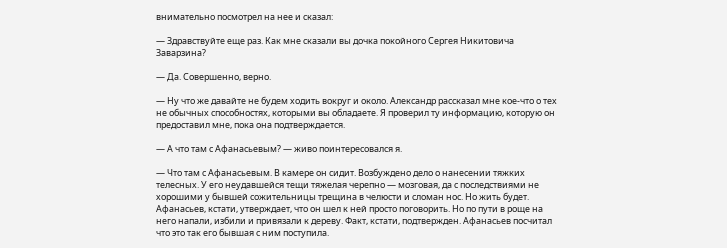внимательно посмотрел на нее и сказал:

— Здравствуйте еще раз. Как мне сказали вы дочка покойного Сергея Никитовича Заварзина?

— Да. Совершенно, верно.

— Ну что же давайте не будем ходить вокруг и около. Александр рассказал мне кое-что о тех не обычных способностях, которыми вы обладаете. Я проверил ту информацию, которую он предоставил мне, пока она подтверждается.

— А что там с Афанасьевым? — живо поинтересовался я.

— Что там с Афанасьевым. В камере он сидит. Возбуждено дело о нанесении тяжких телесных. У его неудавшейся тещи тяжелая черепно — мозговая, да с последствиями не хорошими у бывшей сожительницы трещина в челюсти и сломан нос. Но жить будет. Афанасьев, кстати, утверждает, что он шел к ней просто поговорить. Но по пути в роще на него напали, избили и привязали к дереву. Факт, кстати, подтвержден. Афанасьев посчитал что это так его бывшая с ним поступила.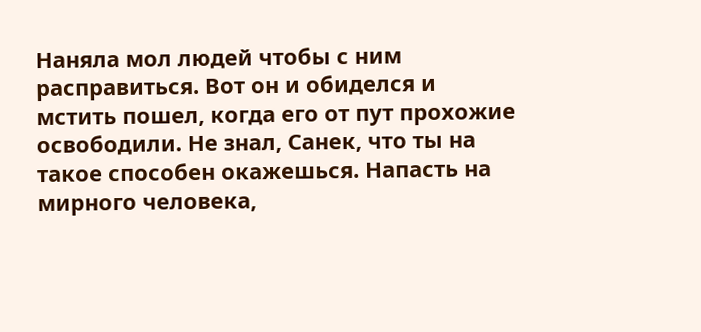Наняла мол людей чтобы с ним расправиться. Вот он и обиделся и мстить пошел, когда его от пут прохожие освободили. Не знал, Санек, что ты на такое способен окажешься. Напасть на мирного человека,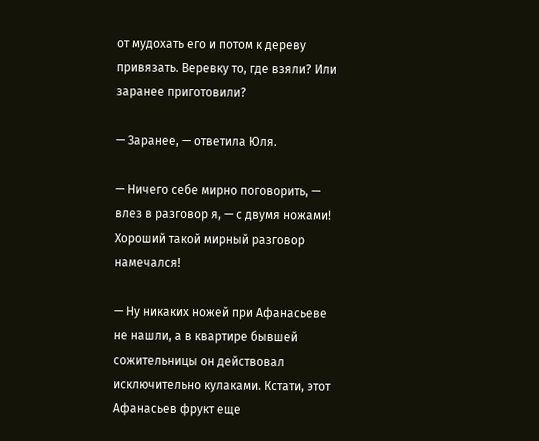от мудохать его и потом к дереву привязать. Веревку то, где взяли? Или заранее приготовили?

— Заранее, — ответила Юля.

— Ничего себе мирно поговорить, — влез в разговор я, — с двумя ножами! Хороший такой мирный разговор намечался!

— Ну никаких ножей при Афанасьеве не нашли, а в квартире бывшей сожительницы он действовал исключительно кулаками. Кстати, этот Афанасьев фрукт еще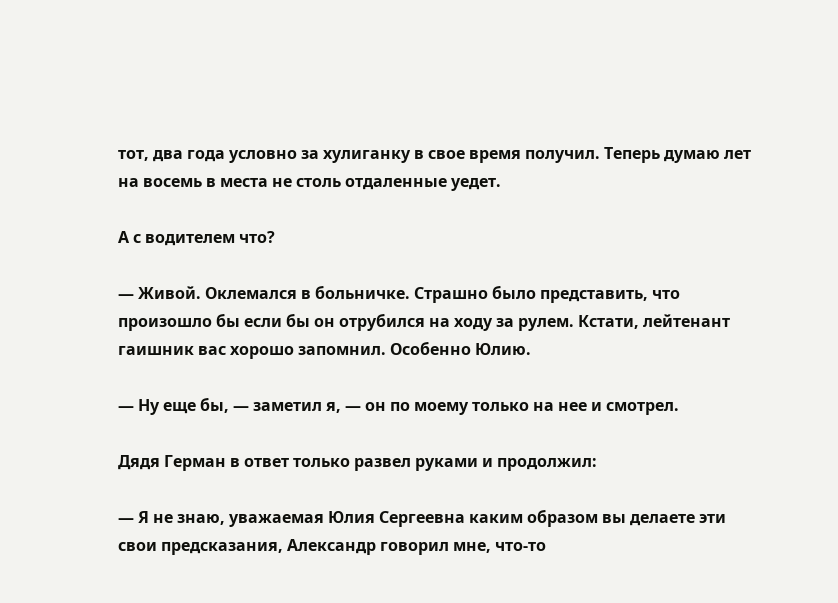тот, два года условно за хулиганку в свое время получил. Теперь думаю лет на восемь в места не столь отдаленные уедет.

А с водителем что?

— Живой. Оклемался в больничке. Страшно было представить, что произошло бы если бы он отрубился на ходу за рулем. Кстати, лейтенант гаишник вас хорошо запомнил. Особенно Юлию.

— Ну еще бы, — заметил я, — он по моему только на нее и смотрел.

Дядя Герман в ответ только развел руками и продолжил:

— Я не знаю, уважаемая Юлия Сергеевна каким образом вы делаете эти свои предсказания, Александр говорил мне, что-то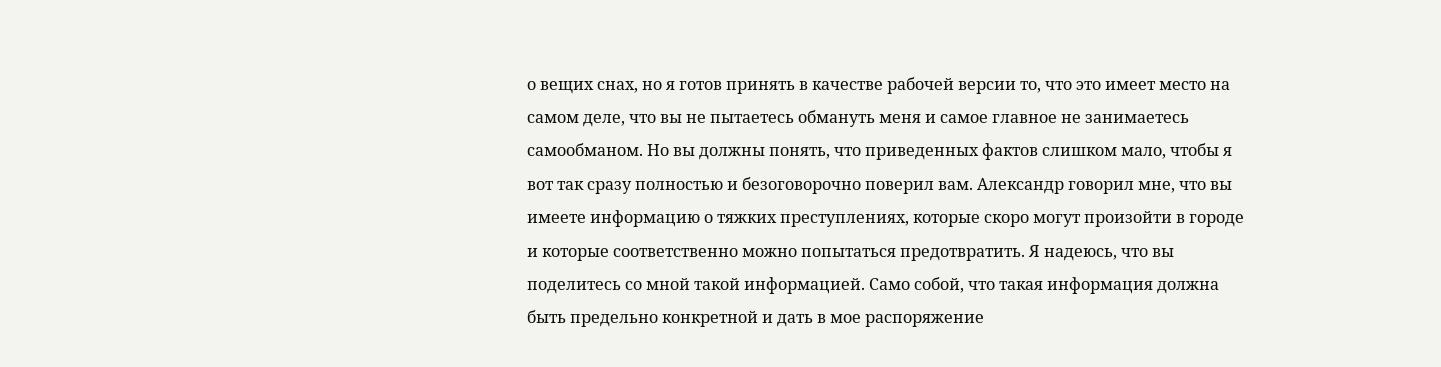о вещих снах, но я готов принять в качестве рабочей версии то, что это имеет место на самом деле, что вы не пытаетесь обмануть меня и самое главное не занимаетесь самообманом. Но вы должны понять, что приведенных фактов слишком мало, чтобы я вот так сразу полностью и безоговорочно поверил вам. Александр говорил мне, что вы имеете информацию о тяжких преступлениях, которые скоро могут произойти в городе и которые соответственно можно попытаться предотвратить. Я надеюсь, что вы поделитесь со мной такой информацией. Само собой, что такая информация должна быть предельно конкретной и дать в мое распоряжение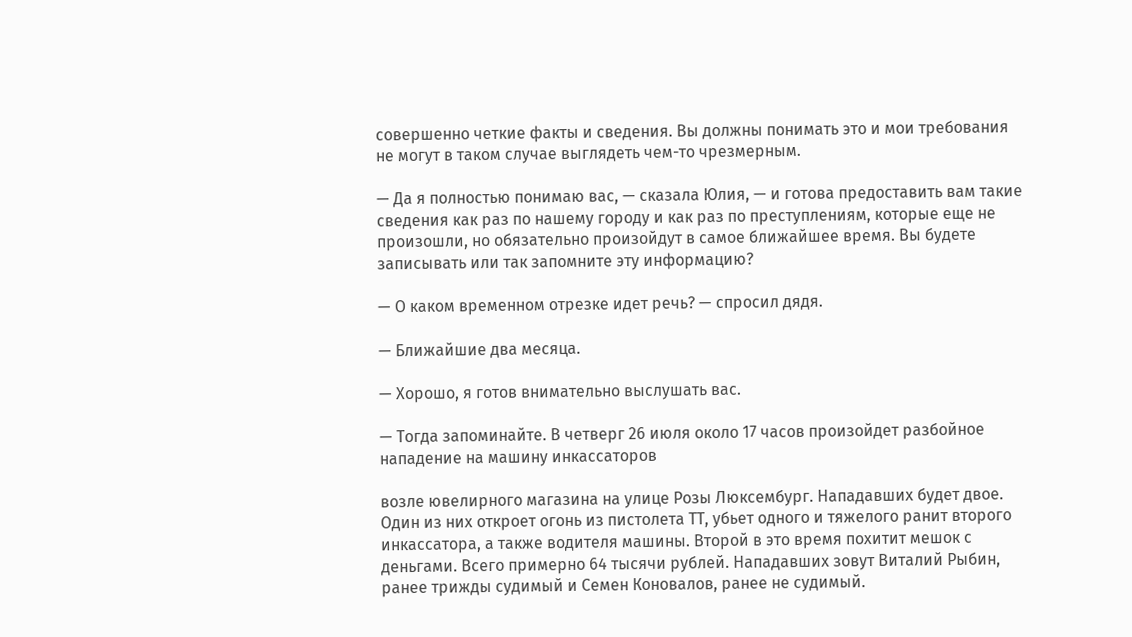совершенно четкие факты и сведения. Вы должны понимать это и мои требования не могут в таком случае выглядеть чем-то чрезмерным.

— Да я полностью понимаю вас, — сказала Юлия, — и готова предоставить вам такие сведения как раз по нашему городу и как раз по преступлениям, которые еще не произошли, но обязательно произойдут в самое ближайшее время. Вы будете записывать или так запомните эту информацию?

— О каком временном отрезке идет речь? — спросил дядя.

— Ближайшие два месяца.

— Хорошо, я готов внимательно выслушать вас.

— Тогда запоминайте. В четверг 26 июля около 17 часов произойдет разбойное нападение на машину инкассаторов

возле ювелирного магазина на улице Розы Люксембург. Нападавших будет двое. Один из них откроет огонь из пистолета ТТ, убьет одного и тяжелого ранит второго инкассатора, а также водителя машины. Второй в это время похитит мешок с деньгами. Всего примерно 64 тысячи рублей. Нападавших зовут Виталий Рыбин, ранее трижды судимый и Семен Коновалов, ранее не судимый.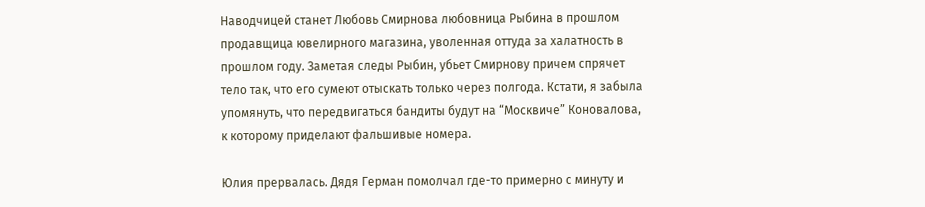Наводчицей станет Любовь Смирнова любовница Рыбина в прошлом продавщица ювелирного магазина, уволенная оттуда за халатность в прошлом году. Заметая следы Рыбин, убьет Смирнову причем спрячет тело так, что его сумеют отыскать только через полгода. Кстати, я забыла упомянуть, что передвигаться бандиты будут на “Москвиче” Коновалова, к которому приделают фальшивые номера.

Юлия прервалась. Дядя Герман помолчал где-то примерно с минуту и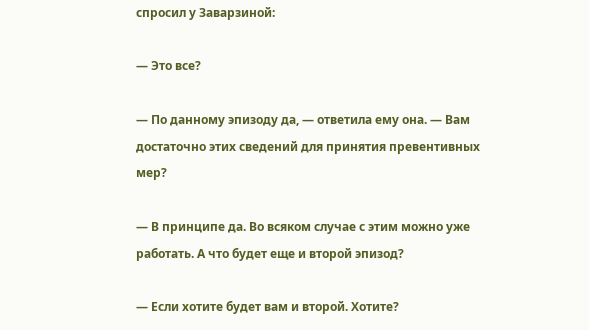спросил у Заварзиной:

— Это все?

— По данному эпизоду да, — ответила ему она. — Вам достаточно этих сведений для принятия превентивных мер?

— В принципе да. Во всяком случае с этим можно уже работать. А что будет еще и второй эпизод?

— Если хотите будет вам и второй. Хотите?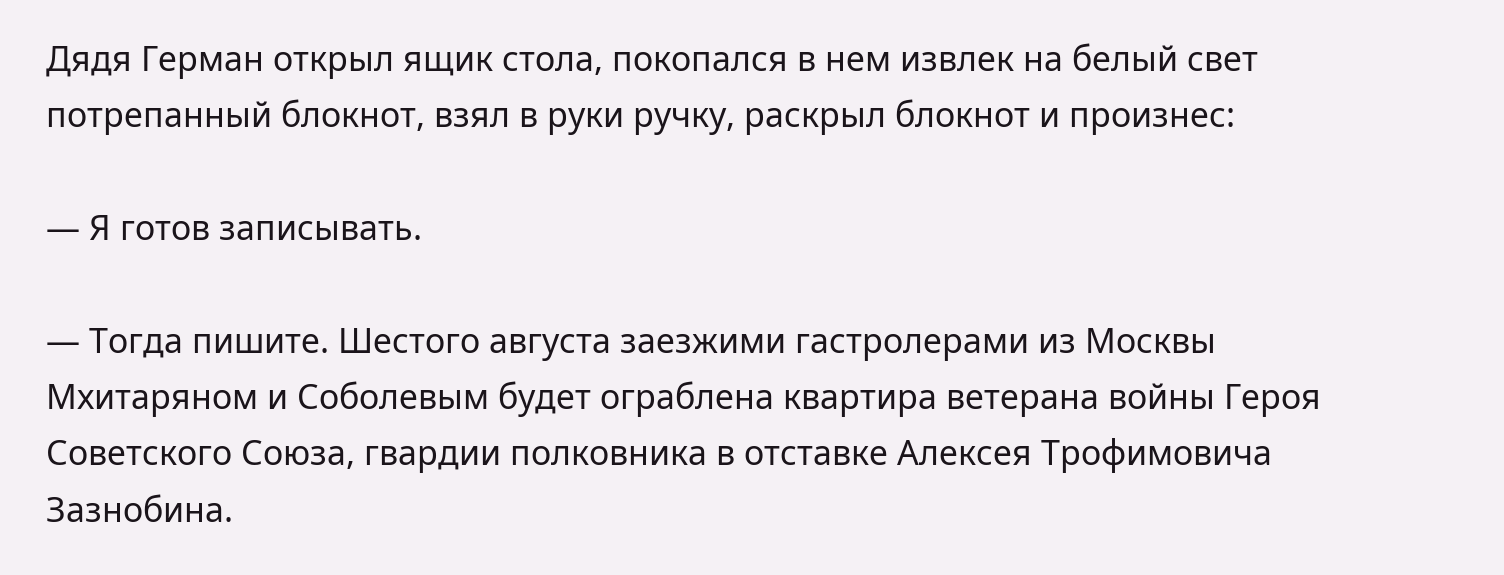Дядя Герман открыл ящик стола, покопался в нем извлек на белый свет потрепанный блокнот, взял в руки ручку, раскрыл блокнот и произнес:

— Я готов записывать.

— Тогда пишите. Шестого августа заезжими гастролерами из Москвы Мхитаряном и Соболевым будет ограблена квартира ветерана войны Героя Советского Союза, гвардии полковника в отставке Алексея Трофимовича Зазнобина.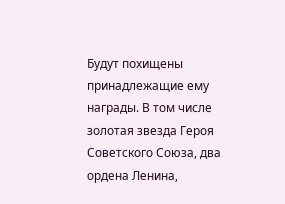Будут похищены принадлежащие ему награды. В том числе золотая звезда Героя Советского Союза, два ордена Ленина,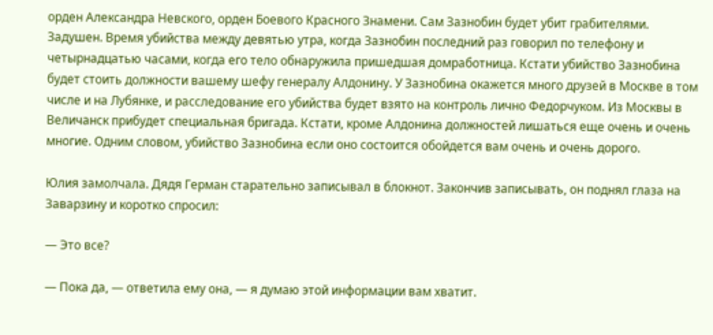орден Александра Невского, орден Боевого Красного Знамени. Сам Зазнобин будет убит грабителями. Задушен. Время убийства между девятью утра, когда Зазнобин последний раз говорил по телефону и четырнадцатью часами, когда его тело обнаружила пришедшая домработница. Кстати убийство Зазнобина будет стоить должности вашему шефу генералу Алдонину. У Зазнобина окажется много друзей в Москве в том числе и на Лубянке, и расследование его убийства будет взято на контроль лично Федорчуком. Из Москвы в Величанск прибудет специальная бригада. Кстати, кроме Алдонина должностей лишаться еще очень и очень многие. Одним словом, убийство Зазнобина если оно состоится обойдется вам очень и очень дорого.

Юлия замолчала. Дядя Герман старательно записывал в блокнот. Закончив записывать, он поднял глаза на Заварзину и коротко спросил:

— Это все?

— Пока да, — ответила ему она, — я думаю этой информации вам хватит.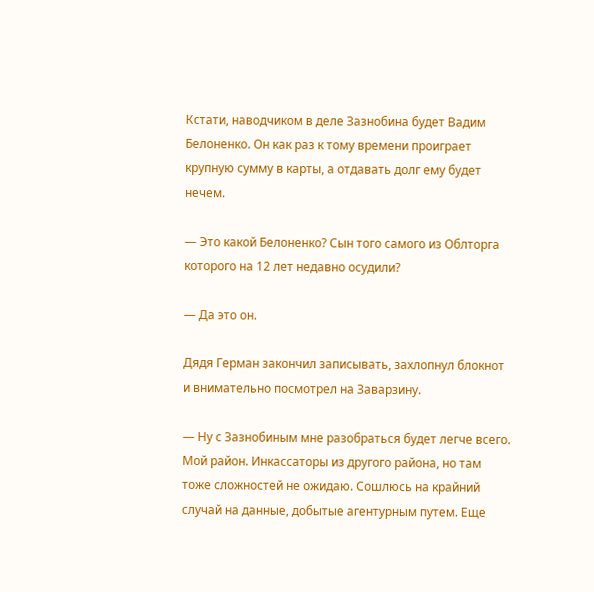Кстати, наводчиком в деле Зазнобина будет Вадим Белоненко. Он как раз к тому времени проиграет крупную сумму в карты, а отдавать долг ему будет нечем.

— Это какой Белоненко? Сын того самого из Облторга которого на 12 лет недавно осудили?

— Да это он.

Дядя Герман закончил записывать, захлопнул блокнот и внимательно посмотрел на Заварзину.

— Ну с Зазнобиным мне разобраться будет легче всего. Мой район. Инкассаторы из другого района, но там тоже сложностей не ожидаю. Сошлюсь на крайний случай на данные, добытые агентурным путем. Еще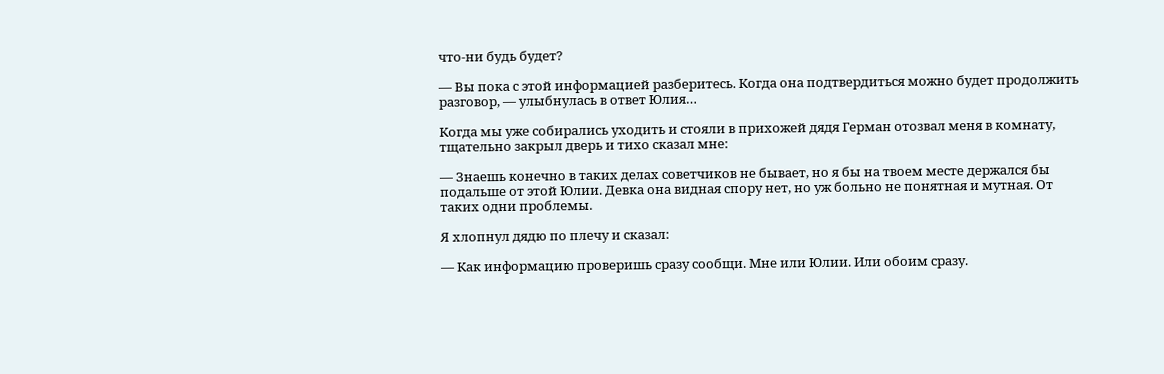что-ни будь будет?

— Вы пока с этой информацией разберитесь. Когда она подтвердиться можно будет продолжить разговор, — улыбнулась в ответ Юлия…

Когда мы уже собирались уходить и стояли в прихожей дядя Герман отозвал меня в комнату, тщательно закрыл дверь и тихо сказал мне:

— Знаешь конечно в таких делах советчиков не бывает, но я бы на твоем месте держался бы подальше от этой Юлии. Девка она видная спору нет, но уж больно не понятная и мутная. От таких одни проблемы.

Я хлопнул дядю по плечу и сказал:

— Как информацию проверишь сразу сообщи. Мне или Юлии. Или обоим сразу.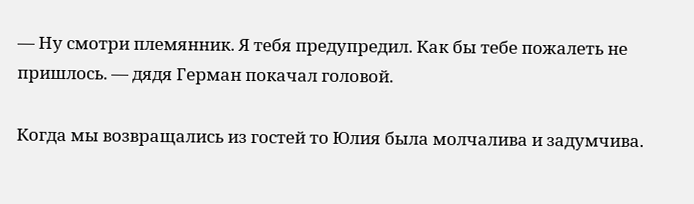— Ну смотри племянник. Я тебя предупредил. Как бы тебе пожалеть не пришлось. — дядя Герман покачал головой.

Когда мы возвращались из гостей то Юлия была молчалива и задумчива.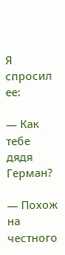Я спросил ее:

— Как тебе дядя Герман?

— Похож на честного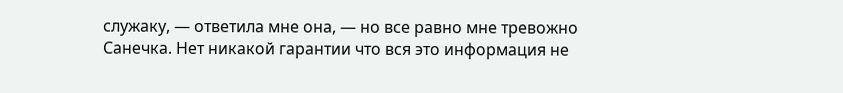служаку, — ответила мне она, — но все равно мне тревожно Санечка. Нет никакой гарантии что вся это информация не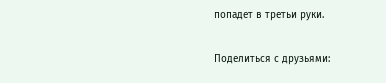попадет в третьи руки.

Поделиться с друзьями: